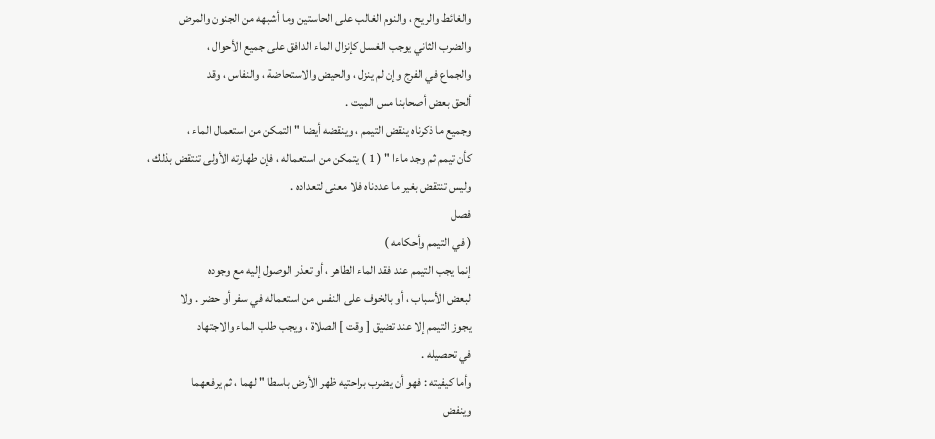والغائط والريح ، والنوم الغالب على الحاستين وما أشبهه من الجنون والمرض
والضرب الثاني يوجب الغسل كإنزال الماء الدافق على جميع الأحوال ،
والجماع في الفرج وإن لم ينزل ، والحيض والاستحاضة ، والنفاس ، وقد
ألحق بعض أصحابنا مس الميت .
وجميع ما ذكرناه ينقض التيمم ، وينقضه أيضا " التمكن من استعمال الماء ،
كأن تيمم ثم وجد ماءا " ( 1 ) يتمكن من استعماله ، فإن طهارته الأولى تنتقض بذلك ،
وليس تنتقض بغير ما عددناه فلا معنى لتعداده .
فصل
( في التيمم وأحكامه )
إنما يجب التيمم عند فقد الماء الطاهر ، أو تعذر الوصول إليه مع وجوده
لبعض الأسباب ، أو بالخوف على النفس من استعماله في سفر أو حضر . ولا
يجوز التيمم إلا عند تضيق [ وقت ] الصلاة ، ويجب طلب الماء والاجتهاد
في تحصيله .
وأما كيفيته : فهو أن يضرب براحتيه ظهر الأرض باسطا " لهما ، ثم يرفعهما
وينفض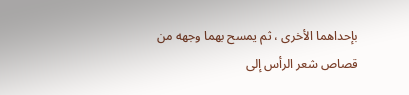بإحداهما الأخرى ، ثم يمسح بهما وجهه من قصاص شعر الرأس إلى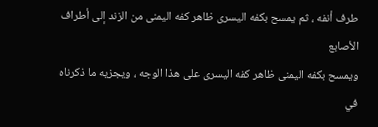طرف أنفه ، ثم يمسح بكفه اليسرى ظاهر كفه اليمنى من الزند إلى أطراف الأصابع
ويمسح بكفه اليمنى ظاهر كفه اليسرى على هذا الوجه ، ويجزيه ما ذكرناه في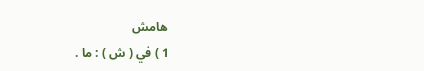هامش
1 ) في ( ش ) : ما .